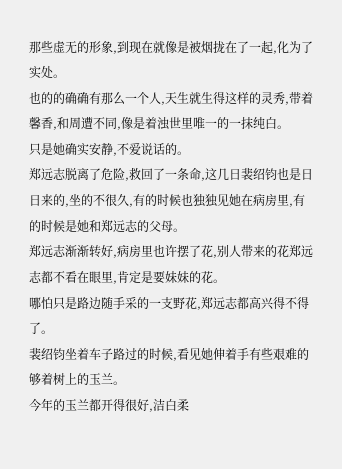那些虚无的形象,到现在就像是被烟拢在了一起,化为了实处。
也的的确确有那么一个人,天生就生得这样的灵秀,带着馨香,和周遭不同,像是着浊世里唯一的一抹纯白。
只是她确实安静,不爱说话的。
郑远志脱离了危险,救回了一条命,这几日裴绍钧也是日日来的,坐的不很久,有的时候也独独见她在病房里,有的时候是她和郑远志的父母。
郑远志渐渐转好,病房里也许摆了花,别人带来的花郑远志都不看在眼里,肯定是要妹妹的花。
哪怕只是路边随手采的一支野花,郑远志都高兴得不得了。
裴绍钧坐着车子路过的时候,看见她伸着手有些艰难的够着树上的玉兰。
今年的玉兰都开得很好,洁白柔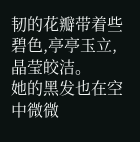韧的花瓣带着些碧色,亭亭玉立,晶莹皎洁。
她的黑发也在空中微微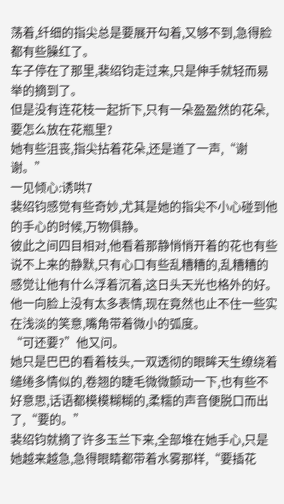荡着,纤细的指尖总是要展开勾着,又够不到,急得脸都有些臊红了。
车子停在了那里,裴绍钧走过来,只是伸手就轻而易举的摘到了。
但是没有连花枝一起折下,只有一朵盈盈然的花朵,要怎么放在花瓶里?
她有些沮丧,指尖拈着花朵,还是道了一声,“谢谢。”
一见倾心:诱哄7
裴绍钧感觉有些奇妙,尤其是她的指尖不小心碰到他的手心的时候,万物俱静。
彼此之间四目相对,他看着那静悄悄开着的花也有些说不上来的静默,只有心口有些乱糟糟的,乱糟糟的感觉让他有什么浮着沉着,这日头天光也格外的好。
他一向脸上没有太多表情,现在竟然也止不住一些实在浅淡的笑意,嘴角带着微小的弧度。
“可还要?”他又问。
她只是巴巴的看着枝头,一双透彻的眼眸天生缭绕着缱绻多情似的,卷翘的睫毛微微颤动一下,也有些不好意思,话语都模模糊糊的,柔糯的声音便脱口而出了,“要的。”
裴绍钧就摘了许多玉兰下来,全部堆在她手心,只是她越来越急,急得眼睛都带着水雾那样,“要插花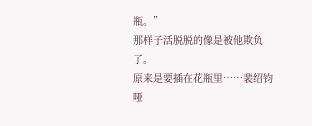瓶。”
那样子活脱脱的像是被他欺负了。
原来是要插在花瓶里……裴绍钧哑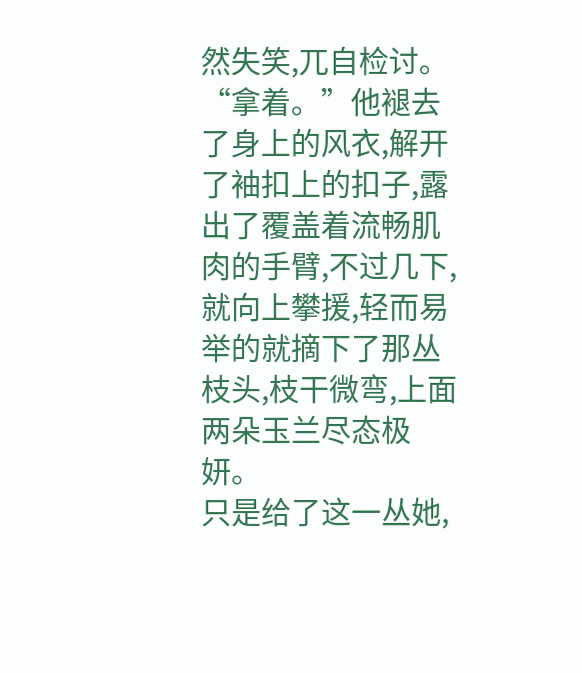然失笑,兀自检讨。
“拿着。”他褪去了身上的风衣,解开了袖扣上的扣子,露出了覆盖着流畅肌肉的手臂,不过几下,就向上攀援,轻而易举的就摘下了那丛枝头,枝干微弯,上面两朵玉兰尽态极妍。
只是给了这一丛她,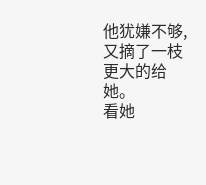他犹嫌不够,又摘了一枝更大的给她。
看她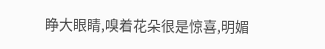睁大眼睛,嗅着花朵很是惊喜,明媚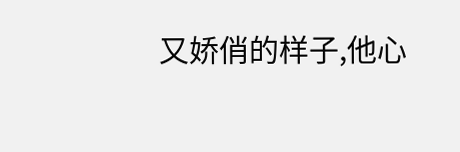又娇俏的样子,他心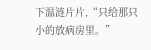下温涟片片,“只给那只小的放病房里。”